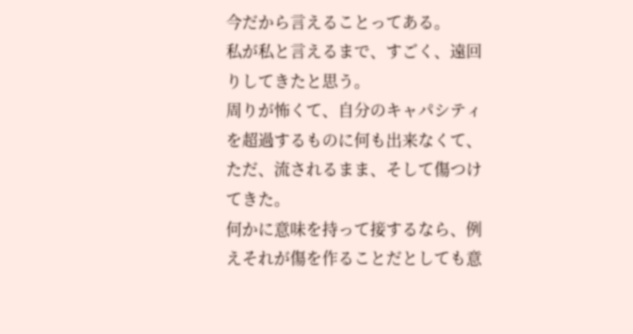今だから言えることってある。
私が私と言えるまで、すごく、遠回りしてきたと思う。
周りが怖くて、自分のキャパシティを超過するものに何も出来なくて、ただ、流されるまま、そして傷つけてきた。
何かに意味を持って接するなら、例えそれが傷を作ることだとしても意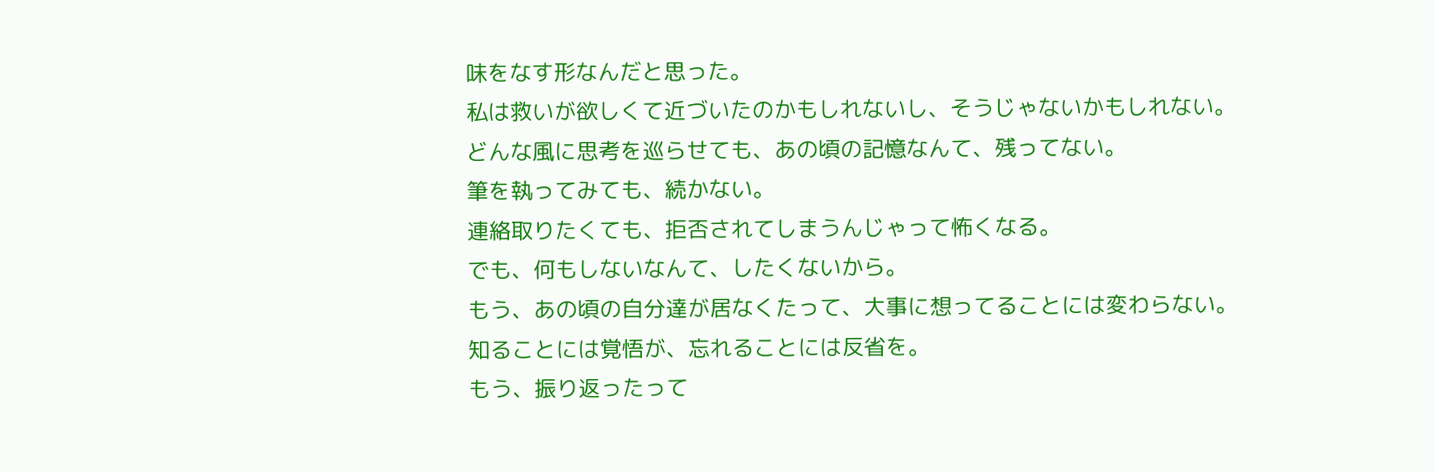味をなす形なんだと思った。
私は救いが欲しくて近づいたのかもしれないし、そうじゃないかもしれない。
どんな風に思考を巡らせても、あの頃の記憶なんて、残ってない。
筆を執ってみても、続かない。
連絡取りたくても、拒否されてしまうんじゃって怖くなる。
でも、何もしないなんて、したくないから。
もう、あの頃の自分達が居なくたって、大事に想ってることには変わらない。
知ることには覚悟が、忘れることには反省を。
もう、振り返ったって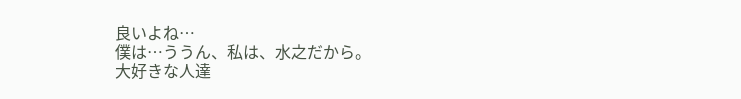良いよね…
僕は…ううん、私は、水之だから。
大好きな人達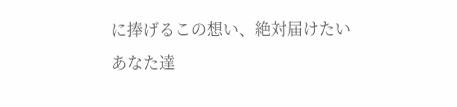に捧げるこの想い、絶対届けたい
あなた達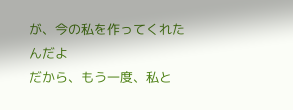が、今の私を作ってくれたんだよ
だから、もう一度、私と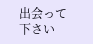出会って下さい